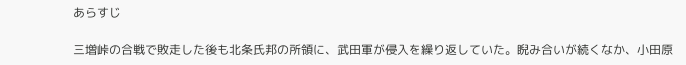あらすじ

三増峠の合戦で敗走した後も北条氏邦の所領に、武田軍が侵入を繰り返していた。睨み合いが続くなか、小田原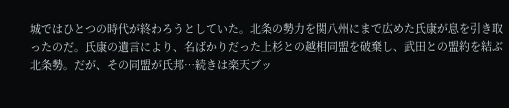城ではひとつの時代が終わろうとしていた。北条の勢力を関八州にまで広めた氏康が息を引き取ったのだ。氏康の遺言により、名ばかりだった上杉との越相同盟を破棄し、武田との盟約を結ぶ北条勢。だが、その同盟が氏邦…続きは楽天ブッ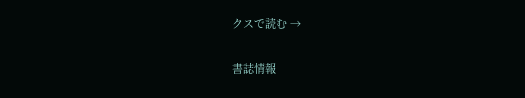クスで読む →

書誌情報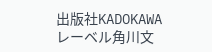出版社KADOKAWA
レーベル角川文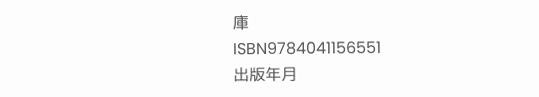庫
ISBN9784041156551
出版年月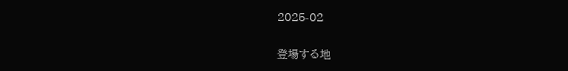2025-02

登場する地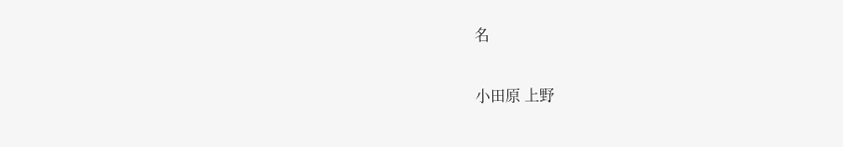名

小田原 上野